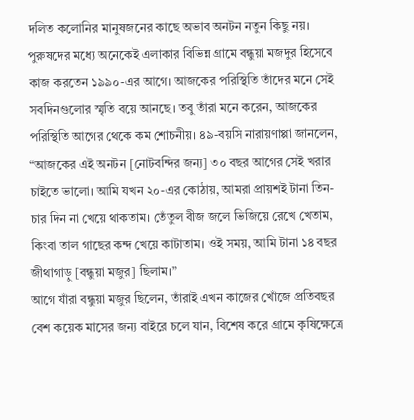দলিত কলোনির মানুষজনের কাছে অভাব অনটন নতুন কিছু নয়। পুরুষদের মধ্যে অনেকেই এলাকার বিভিন্ন গ্রামে বন্ধুয়া মজদুর হিসেবে কাজ করতেন ১৯৯০-এর আগে। আজকের পরিস্থিতি তাঁদের মনে সেই সবদিনগুলোর স্মৃতি বয়ে আনছে। তবু তাঁরা মনে করেন, আজকের পরিস্থিতি আগের থেকে কম শোচনীয়। ৪৯-বয়সি নারায়ণাপ্পা জানলেন, “আজকের এই অনটন [নোটবন্দির জন্য] ৩০ বছর আগের সেই খরার চাইতে ভালো। আমি যখন ২০-এর কোঠায়, আমরা প্রায়শই টানা তিন-চার দিন না খেয়ে থাকতাম। তেঁতুল বীজ জলে ভিজিয়ে রেখে খেতাম, কিংবা তাল গাছের কন্দ খেয়ে কাটাতাম। ওই সময়, আমি টানা ১৪ বছর জীথাগাড়ু [বন্ধুয়া মজুর] ছিলাম।”
আগে যাঁরা বন্ধুয়া মজুর ছিলেন, তাঁরাই এখন কাজের খোঁজে প্রতিবছর বেশ কয়েক মাসের জন্য বাইরে চলে যান, বিশেষ করে গ্রামে কৃষিক্ষেত্রে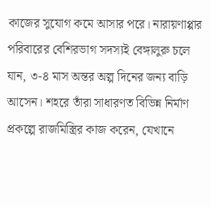কাজের সুযোগ কমে আসার পরে। নারায়ণাপ্পার পরিবারের বেশিরভাগ সদস্যই বেঙ্গালুরু চলে যান, ৩-৪ মাস অন্তর অল্প দিনের জন্য বাড়ি আসেন। শহরে তাঁরা সাধারণত বিভিন্ন নির্মাণ প্রকল্পে রাজমিস্ত্রির কাজ করেন, যেখানে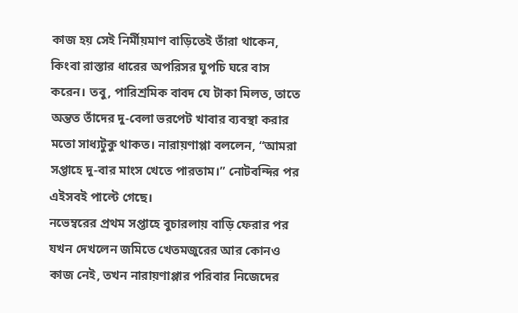কাজ হয় সেই নির্মীয়মাণ বাড়িতেই তাঁরা থাকেন, কিংবা রাস্তার ধারের অপরিসর ঘুপচি ঘরে বাস করেন। তবু, পারিশ্রমিক বাবদ যে টাকা মিলত, তাতে অন্তত তাঁদের দু-বেলা ভরপেট খাবার ব্যবস্থা করার মতো সাধ্যটুকু থাকত। নারায়ণাপ্পা বললেন, “আমরা সপ্তাহে দু-বার মাংস খেতে পারতাম।” নোটবন্দির পর এইসবই পাল্টে গেছে।
নভেম্বরের প্রথম সপ্তাহে বুচারলায় বাড়ি ফেরার পর যখন দেখলেন জমিতে খেতমজুরের আর কোনও কাজ নেই, তখন নারায়ণাপ্পার পরিবার নিজেদের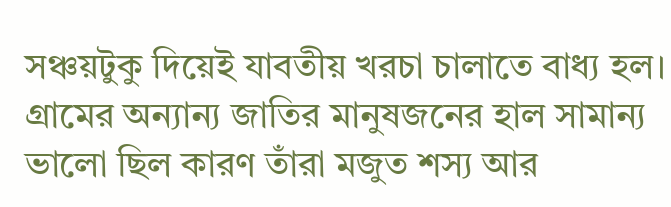সঞ্চয়টুকু দিয়েই যাবতীয় খরচা চালাতে বাধ্য হল। গ্রামের অন্যান্য জাতির মানুষজনের হাল সামান্য ভালো ছিল কারণ তাঁরা মজুত শস্য আর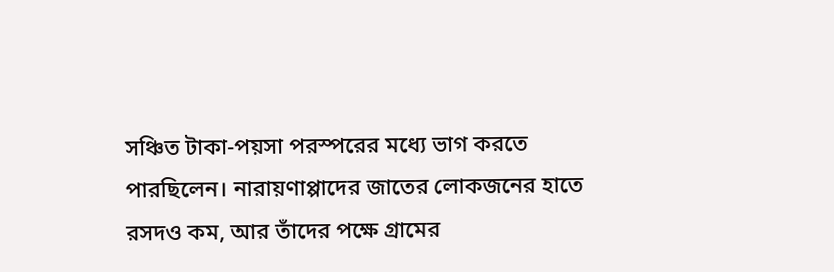সঞ্চিত টাকা-পয়সা পরস্পরের মধ্যে ভাগ করতে পারছিলেন। নারায়ণাপ্পাদের জাতের লোকজনের হাতে রসদও কম, আর তাঁদের পক্ষে গ্রামের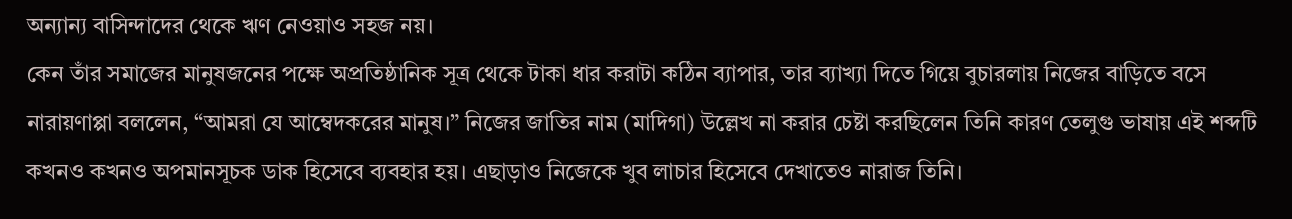অন্যান্য বাসিন্দাদের থেকে ঋণ নেওয়াও সহজ নয়।
কেন তাঁর সমাজের মানুষজনের পক্ষে অপ্রতিষ্ঠানিক সূত্র থেকে টাকা ধার করাটা কঠিন ব্যাপার, তার ব্যাখ্যা দিতে গিয়ে বুচারলায় নিজের বাড়িতে বসে নারায়ণাপ্পা বললেন, “আমরা যে আম্বেদকরের মানুষ।” নিজের জাতির নাম (মাদিগা) উল্লেখ না করার চেষ্টা করছিলেন তিনি কারণ তেলুগু ভাষায় এই শব্দটি কখনও কখনও অপমানসূচক ডাক হিসেবে ব্যবহার হয়। এছাড়াও নিজেকে খুব লাচার হিসেবে দেখাতেও নারাজ তিনি।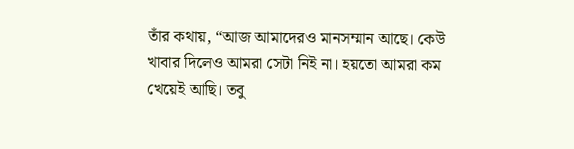তাঁর কথায়, “আজ আমাদেরও মানসম্মান আছে। কেউ খাবার দিলেও আমরা সেটা নিই না। হয়তো আমরা কম খেয়েই আছি। তবু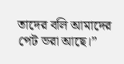তাদের বলি আমাদের পেট ভরা আছে।”